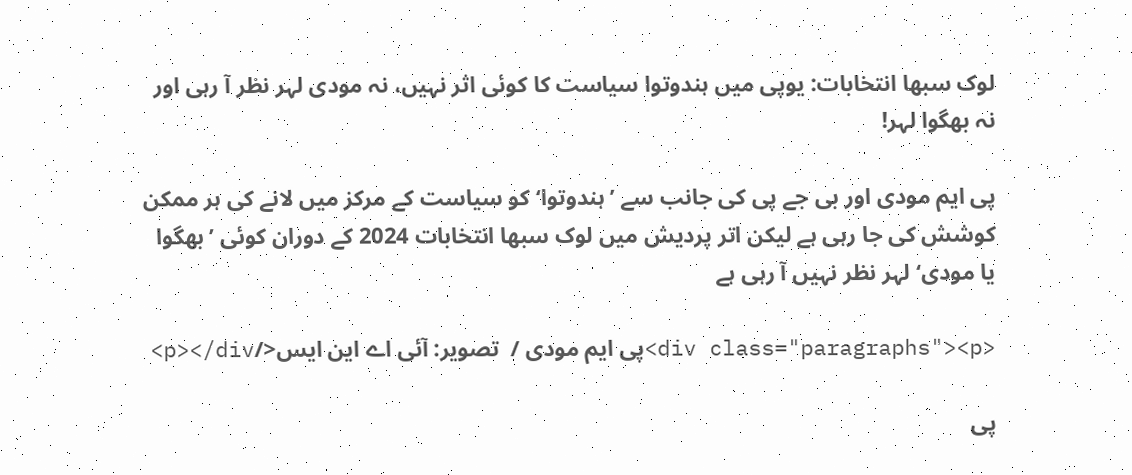لوک سبھا انتخابات: یوپی میں ہندوتوا سیاست کا کوئی اثر نہیں، نہ مودی لہر نظر آ رہی اور نہ بھگوا لہر!

پی ایم مودی اور بی جے پی کی جانب سے ’ہندوتوا‘ کو سیاست کے مرکز میں لانے کی ہر ممکن کوشش کی جا رہی ہے لیکن اتر پردیش میں لوک سبھا انتخابات 2024 کے دوران کوئی ’بھگوا یا مودی‘ لہر نظر نہیں آ رہی ہے

<div class="paragraphs"><p>پی ایم مودی /  تصویر: آئی اے این ایس</p></div>

پی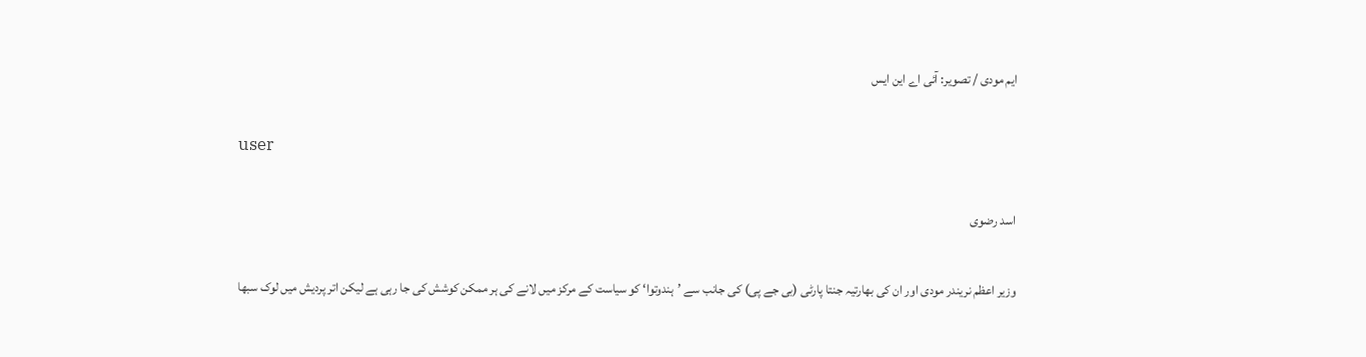ایم مودی / تصویر: آئی اے این ایس

user

اسد رضوی

وزیر اعظم نریندر مودی اور ان کی بھارتیہ جنتا پارٹی (بی جے پی) کی جانب سے ’ہندوتوا‘ کو سیاست کے مرکز میں لانے کی ہر ممکن کوشش کی جا رہی ہے لیکن اتر پردیش میں لوک سبھا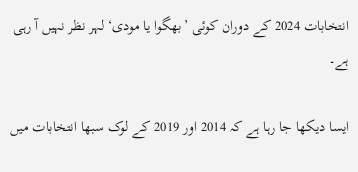انتخابات 2024 کے دوران کوئی ’بھگوا یا مودی‘ لہر نظر نہیں آ رہی ہے۔

ایسا دیکھا جا رہا ہے کہ 2014 اور 2019 کے لوک سبھا انتخابات میں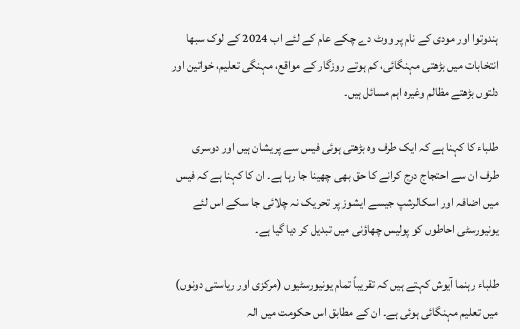ہندوتوا اور مودی کے نام پر ووٹ دے چکے عام کے لئے اب 2024 کے لوک سبھا انتخابات میں بڑھتی مہنگائی، کم ہوتے روزگار کے مواقع، مہنگی تعلیم، خواتین اور دلتوں بڑھتے مظالم وغیرہ اہم مسائل ہیں۔

طلباء کا کہنا ہے کہ ایک طرف وہ بڑھتی ہوئی فیس سے پریشان ہیں اور دوسری طرف ان سے احتجاج درج کرانے کا حق بھی چھینا جا رہا ہے۔ ان کا کہنا ہے کہ فیس میں اضافہ اور اسکالرشپ جیسے ایشوز پر تحریک نہ چلائی جا سکے اس لئے یونیورسٹی احاطوں کو پولیس چھاؤنی میں تبدیل کر دیا گیا ہے۔

طلباء رہنما آیوش کہتے ہیں کہ تقریباً تمام یونیورسٹیوں (مرکزی اور ریاستی دونوں) میں تعلیم مہنگائی ہوئی ہے۔ ان کے مطابق اس حکومت میں الہ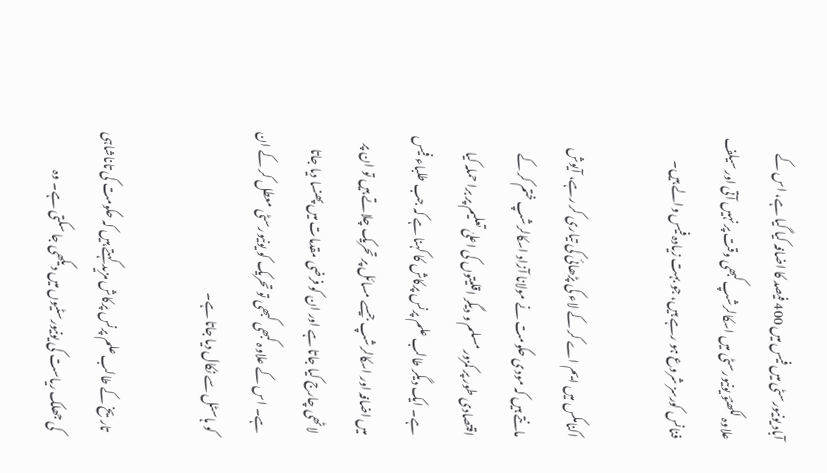آباد یونیورسٹی میں فیس میں 400 فیصد کا اضافہ کیا گیا ہے، اس کے علاوہ لکھنؤ یونیورسٹی میں اسکالرشپ کبھی وقت پر نہیں آتی اور سیلف فنانس کورسز شروع ہو رہے ہیں، جو بہت زیادہ فیس والے ہیں۔

اکنامکس میں ایم اے کر کے لاء کی پڑھائی کی تیاری کر رہے، آیوش مانتے ہیں کہ مودی حکومت نے مولانا آزاد اسکالرشپ ختم کر کے اقتصادی طور پر کمزور مسلم و دیگر اقلیتوں کی اعلیٰ تعلیم پر برا حملہ کیا ہے۔ ایک دیگر طالب علم پرنس پرکاش کا کہنا ہے کہ جب طلباء فیس میں اضافہ اور اسکالرشپ جیسے مسائل پر تحریک چلاتے ہیں تو ان پر لاٹھی چارج کیا جاتا ہے اور ان کو فرضی مقدمات میں پھنسا دیا جاتا ہے۔ اس کے علاوہ کبھی کبھی تو تحریک کو یونیورسٹی معطل کر کے ان کو ہاسٹل سے نکال دیا جاتا ہے۔

تاریخ کے طالب علم پرنس پرکاش مزید کہتے ہیں کہ حکومت کی تاناشاہی کی جھلک ریاست کی یونیورسٹیوں میں دیکھی جا سکتی ہے۔ وہ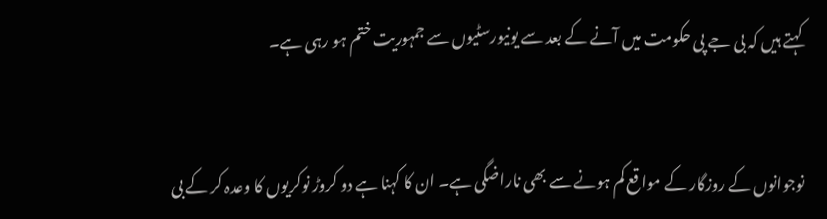کہتے ہیں کہ بی جے پی حکومت میں آنے کے بعد سے یونیورسٹیوں سے جمہوریت ختم ہو رہی ہے۔


نوجوانوں کے روزگار کے مواقع کم ہونے سے بھی ناراضگی ہے۔ ان کا کہنا ہے دو کروڑ نوکریوں کا وعدہ کر کے بی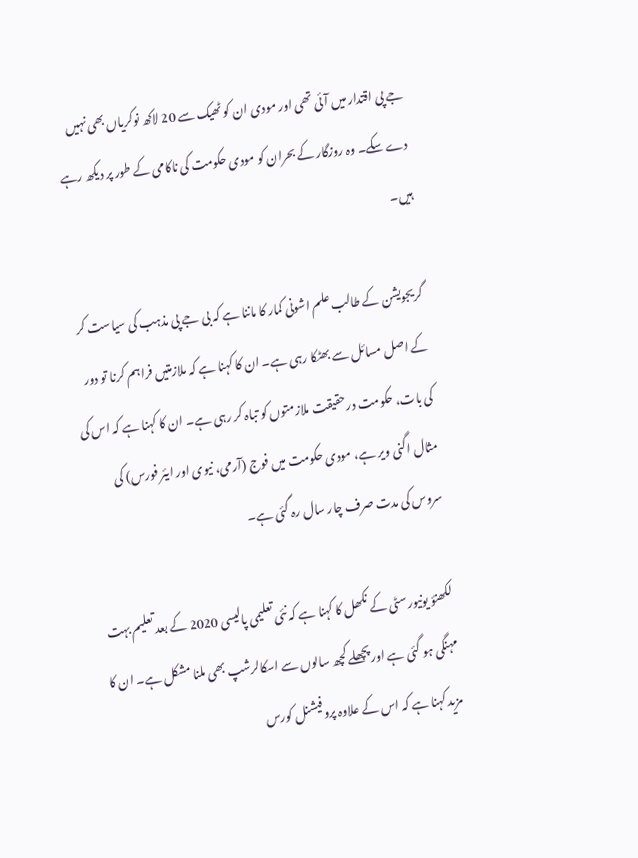جے پی اقتدار میں آئی تھی اور مودی ان کو ٹھیک سے 20 لاکھ نوکریاں بھی نہیں دے سکے۔ وہ روزگار کے بحران کو مودی حکومت کی ناکامی کے طور پر دیکھ رہے ہیں۔

گریجویشن کے طالب علم اشونی کمار کا ماننا ہے کہ بی جے پی مذہب کی سیاست کر کے اصل مسائل سے بھٹکا رہی ہے۔ ان کا کہنا ہے کہ ملازمتیں فراہم کرنا تو دور کی بات، حکومت درحقیقت ملازمتوں کو تباہ کر رہی ہے۔ ان کا کہنا ہے کہ اس کی مثال اگنی ویر ہے، مودی حکومت میں فوج (آرمی، نیوی اور ایئر فورس) کی سروس کی مدت صرف چار سال رہ گئی ہے۔

لکھنؤ یونیورسٹی کے نکھل کا کہنا ہے کہ نئی تعلیمی پالیسی 2020 کے بعد تعلیم بہت مہنگی ہو گئی ہے اور پچھلے کچھ سالوں سے اسکالرشپ بھی ملنا مشکل ہے۔ ان کا مزید کہنا ہے کہ اس کے علاوہ پروفیشنل کورس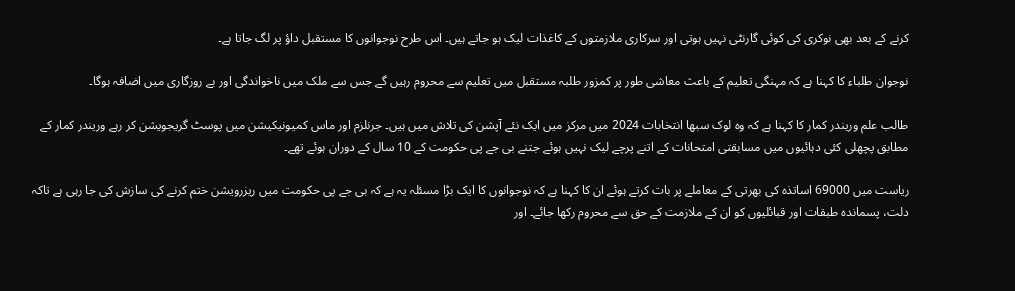کرنے کے بعد بھی نوکری کی کوئی گارنٹی نہیں ہوتی اور سرکاری ملازمتوں کے کاغذات لیک ہو جاتے ہیں۔ اس طرح نوجوانوں کا مستقبل داؤ پر لگ جاتا ہے۔

نوجوان طلباء کا کہنا ہے کہ مہنگی تعلیم کے باعث معاشی طور پر کمزور طلبہ مستقبل میں تعلیم سے محروم رہیں گے جس سے ملک میں ناخواندگی اور بے روزگاری میں اضافہ ہوگا۔

طالب علم وریندر کمار کا کہنا ہے کہ وہ لوک سبھا انتخابات 2024 میں مرکز میں ایک نئے آپشن کی تلاش میں ہیں۔ جرنلزم اور ماس کمیونیکیشن میں پوسٹ گریجویشن کر رہے وریندر کمار کے مطابق پچھلی کئی دہائیوں میں مسابقتی امتحانات کے اتنے پرچے لیک نہیں ہوئے جتنے بی جے پی حکومت کے 10 سال کے دوران ہوئے تھے۔

ریاست میں 69000 اساتذہ کی بھرتی کے معاملے پر بات کرتے ہوئے ان کا کہنا ہے کہ نوجوانوں کا ایک بڑا مسئلہ یہ ہے کہ بی جے پی حکومت میں ریزرویشن ختم کرنے کی سازش کی جا رہی ہے تاکہ دلت، پسماندہ طبقات اور قبائلیوں کو ان کے ملازمت کے حق سے محروم رکھا جائے۔ اور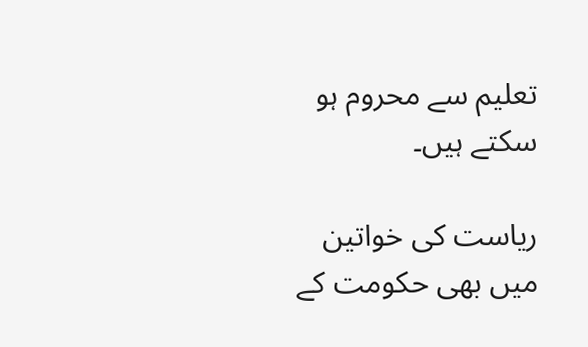تعلیم سے محروم ہو سکتے ہیں۔

ریاست کی خواتین میں بھی حکومت کے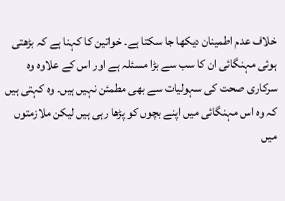خلاف عدم اطمینان دیکھا جا سکتا ہے۔ خواتین کا کہنا ہے کہ بڑھتی ہوئی مہنگائی ان کا سب سے بڑا مسئلہ ہے اور اس کے علاوہ وہ سرکاری صحت کی سہولیات سے بھی مطمئن نہیں ہیں۔ وہ کہتی ہیں کہ وہ اس مہنگائی میں اپنے بچوں کو پڑھا رہی ہیں لیکن ملازمتوں میں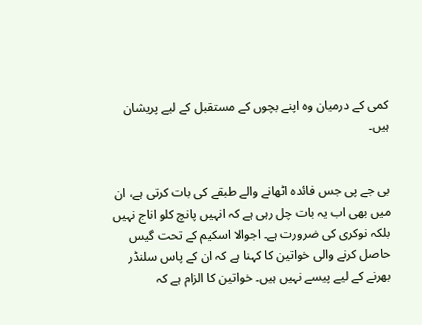کمی کے درمیان وہ اپنے بچوں کے مستقبل کے لیے پریشان ہیں۔


بی جے پی جس فائدہ اٹھانے والے طبقے کی بات کرتی ہے، ان میں بھی اب یہ بات چل رہی ہے کہ انہیں پانچ کلو اناج نہیں بلکہ نوکری کی ضرورت ہے۔ اجوالا اسکیم کے تحت گیس حاصل کرنے والی خواتین کا کہنا ہے کہ ان کے پاس سلنڈر بھرنے کے لیے پیسے نہیں ہیں۔ خواتین کا الزام ہے کہ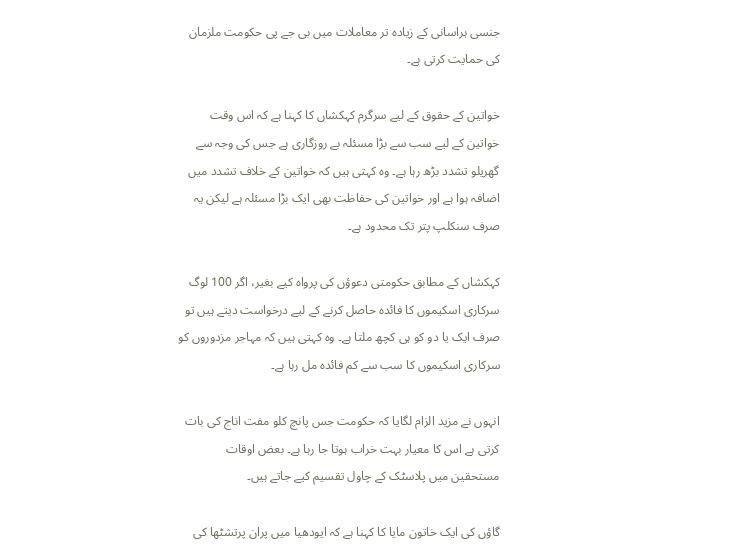جنسی ہراسانی کے زیادہ تر معاملات میں بی جے پی حکومت ملزمان کی حمایت کرتی ہے۔

خواتین کے حقوق کے لیے سرگرم کہکشاں کا کہنا ہے کہ اس وقت خواتین کے لیے سب سے بڑا مسئلہ بے روزگاری ہے جس کی وجہ سے گھریلو تشدد بڑھ رہا ہے۔ وہ کہتی ہیں کہ خواتین کے خلاف تشدد میں اضافہ ہوا ہے اور خواتین کی حفاظت بھی ایک بڑا مسئلہ ہے لیکن یہ صرف سنکلپ پتر تک محدود ہے۔

کہکشاں کے مطابق حکومتی دعوؤں کی پرواہ کیے بغیر، اگر 100 لوگ سرکاری اسکیموں کا فائدہ حاصل کرنے کے لیے درخواست دیتے ہیں تو صرف ایک یا دو کو ہی کچھ ملتا ہے۔ وہ کہتی ہیں کہ مہاجر مزدوروں کو سرکاری اسکیموں کا سب سے کم فائدہ مل رہا ہے۔

انہوں نے مزید الزام لگایا کہ حکومت جس پانچ کلو مفت اناج کی بات کرتی ہے اس کا معیار بہت خراب ہوتا جا رہا ہے۔ بعض اوقات مستحقین میں پلاسٹک کے چاول تقسیم کیے جاتے ہیں۔

گاؤں کی ایک خاتون مایا کا کہنا ہے کہ ایودھیا میں پران پرتشٹھا کی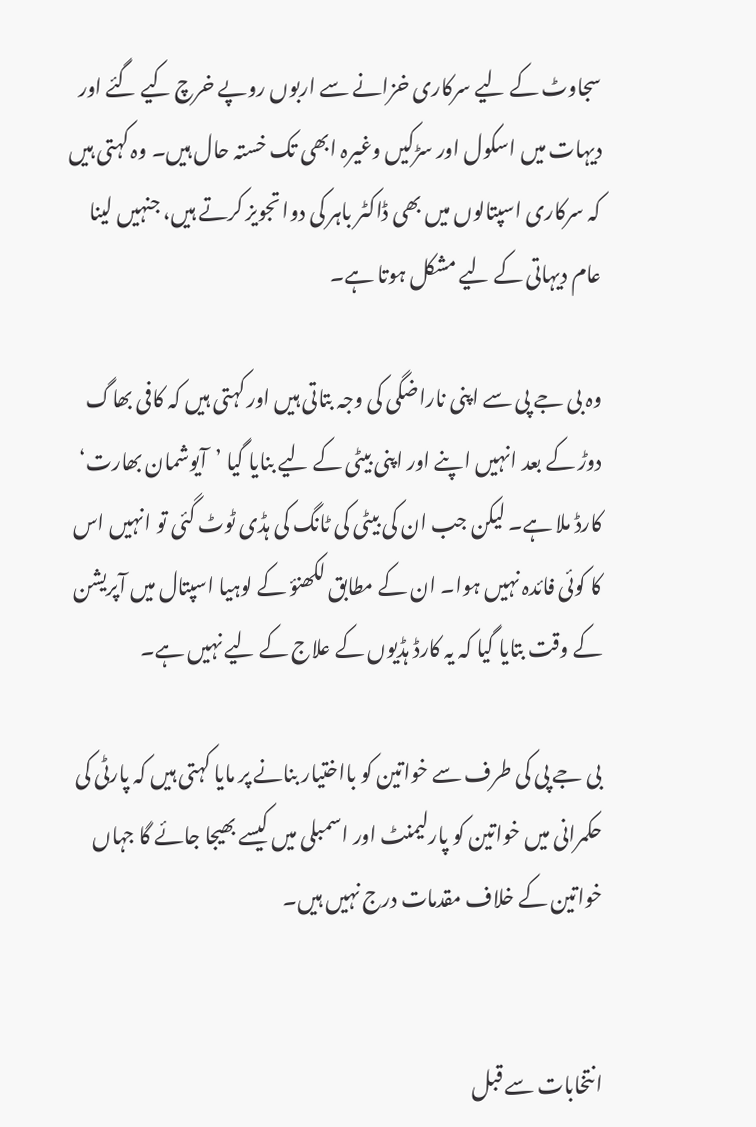سجاوٹ کے لیے سرکاری خزانے سے اربوں روپے خرچ کیے گئے اور دیہات میں اسکول اور سڑکیں وغیرہ ابھی تک خستہ حال ہیں۔ وہ کہتی ہیں کہ سرکاری اسپتالوں میں بھی ڈاکٹر باہر کی دوا تجویز کرتے ہیں، جنہیں لینا عام دیہاتی کے لیے مشکل ہوتا ہے۔

وہ بی جے پی سے اپنی ناراضگی کی وجہ بتاتی ہیں اور کہتی ہیں کہ کافی بھاگ دوڑ کے بعد انہیں اپنے اور اپنی بیٹی کے لیے بنایا گیا ’آیوشمان بھارت‘ کارڈ ملا ہے۔ لیکن جب ان کی بیٹی کی ٹانگ کی ہڈی ٹوٹ گئی تو انہیں اس کا کوئی فائدہ نہیں ہوا۔ ان کے مطابق لکھنؤ کے لوہیا اسپتال میں آپریشن کے وقت بتایا گیا کہ یہ کارڈ ہڈیوں کے علاج کے لیے نہیں ہے۔

بی جے پی کی طرف سے خواتین کو بااختیار بنانے پر مایا کہتی ہیں کہ پارٹی کی حکمرانی میں خواتین کو پارلیمنٹ اور اسمبلی میں کیسے بھیجا جائے گا جہاں خواتین کے خلاف مقدمات درج نہیں ہیں۔


انتخابات سے قبل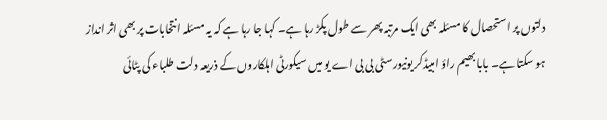دلتوں پر استحصال کا مسئلہ بھی ایک مرتبہ پھر سے طول پکڑ رہا ہے۔ کہا جا رہا ہے کہ یہ مسئلہ انتخابات پر بھی اثر انداز ہو سکتا ہے۔ بابا بھیم راؤ امبیڈکر یونیورسٹی بی بی اے یو میں سیکورٹی اہلکاروں کے ذریعہ دلت طلباء کی پٹائی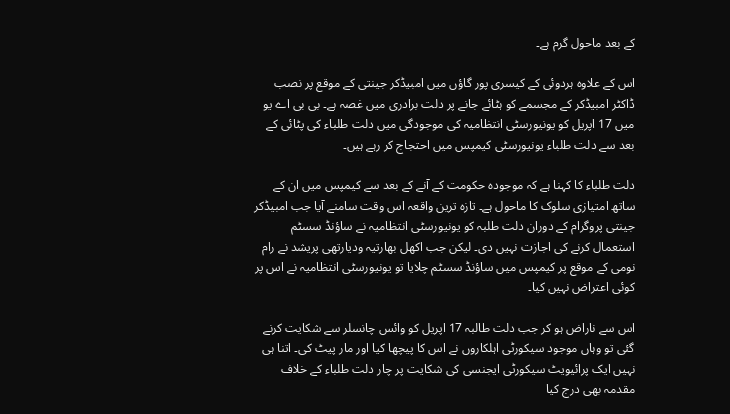کے بعد ماحول گرم ہے۔

اس کے علاوہ ہردوئی کے کیسری پور گاؤں میں امبیڈکر جینتی کے موقع پر نصب ڈاکٹر امبیڈکر کے مجسمے کو ہٹائے جانے پر دلت برادری میں غصہ ہے۔ بی بی اے یو میں 17 اپریل کو یونیورسٹی انتظامیہ کی موجودگی میں دلت طلباء کی پٹائی کے بعد سے دلت طلباء یونیورسٹی کیمپس میں احتجاج کر رہے ہیں۔

دلت طلباء کا کہنا ہے کہ موجودہ حکومت کے آنے کے بعد سے کیمپس میں ان کے ساتھ امتیازی سلوک کا ماحول ہے۔ تازہ ترین واقعہ اس وقت سامنے آیا جب امبیڈکر جینتی پروگرام کے دوران دلت طلبہ کو یونیورسٹی انتظامیہ نے ساؤنڈ سسٹم استعمال کرنے کی اجازت نہیں دی۔ لیکن جب اکھل بھارتیہ ودیارتھی پریشد نے رام نومی کے موقع پر کیمپس میں ساؤنڈ سسٹم چلایا تو یونیورسٹی انتظامیہ نے اس پر کوئی اعتراض نہیں کیا۔

اس سے ناراض ہو کر جب دلت طالبہ 17 اپریل کو وائس چانسلر سے شکایت کرنے گئی تو وہاں موجود سیکورٹی اہلکاروں نے اس کا پیچھا کیا اور مار پیٹ کی۔ اتنا ہی نہیں ایک پرائیویٹ سیکورٹی ایجنسی کی شکایت پر چار دلت طلباء کے خلاف مقدمہ بھی درج کیا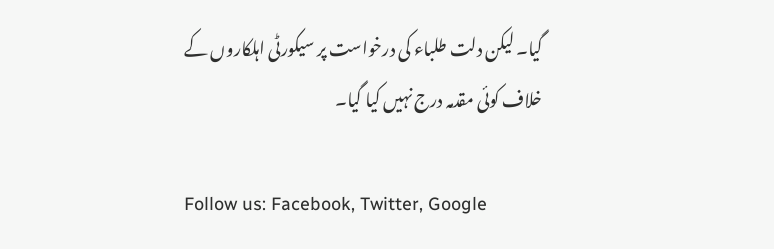گیا۔ لیکن دلت طلباء کی درخواست پر سیکورٹی اہلکاروں کے خلاف کوئی مقدمہ درج نہیں کیا گیا۔

Follow us: Facebook, Twitter, Google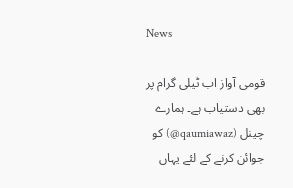News

قومی آواز اب ٹیلی گرام پر بھی دستیاب ہے۔ ہمارے چینل (qaumiawaz@) کو جوائن کرنے کے لئے یہاں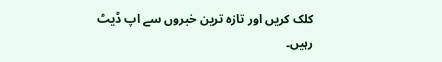کلک کریں اور تازہ ترین خبروں سے اپ ڈیٹ رہیں۔